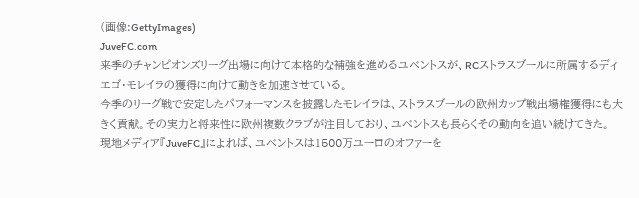(画像:GettyImages)
JuveFC.com
来季のチャンピオンズリーグ出場に向けて本格的な補強を進めるユベントスが、RCストラスブールに所属するディエゴ・モレイラの獲得に向けて動きを加速させている。
今季のリーグ戦で安定したパフォーマンスを披露したモレイラは、ストラスブールの欧州カップ戦出場権獲得にも大きく貢献。その実力と将来性に欧州複数クラブが注目しており、ユベントスも長らくその動向を追い続けてきた。
現地メディア『JuveFC』によれば、ユベントスは1500万ユーロのオファーを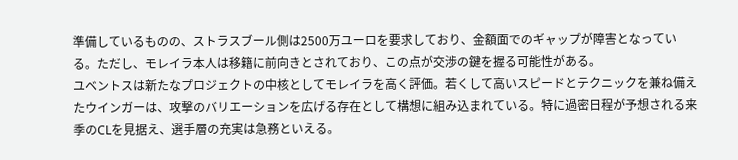準備しているものの、ストラスブール側は2500万ユーロを要求しており、金額面でのギャップが障害となっている。ただし、モレイラ本人は移籍に前向きとされており、この点が交渉の鍵を握る可能性がある。
ユベントスは新たなプロジェクトの中核としてモレイラを高く評価。若くして高いスピードとテクニックを兼ね備えたウインガーは、攻撃のバリエーションを広げる存在として構想に組み込まれている。特に過密日程が予想される来季のCLを見据え、選手層の充実は急務といえる。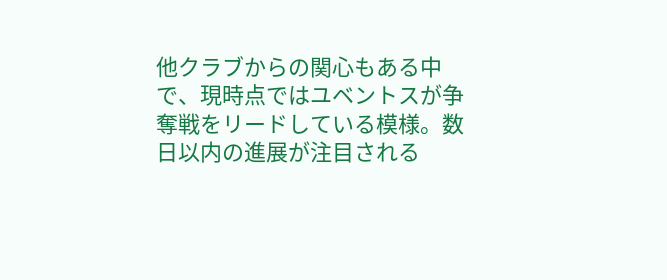他クラブからの関心もある中で、現時点ではユベントスが争奪戦をリードしている模様。数日以内の進展が注目される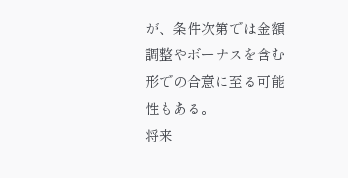が、条件次第では金額調整やボーナスを含む形での合意に至る可能性もある。
将来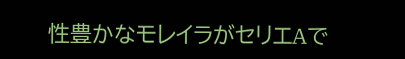性豊かなモレイラがセリエAで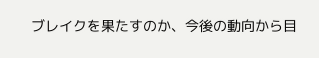ブレイクを果たすのか、今後の動向から目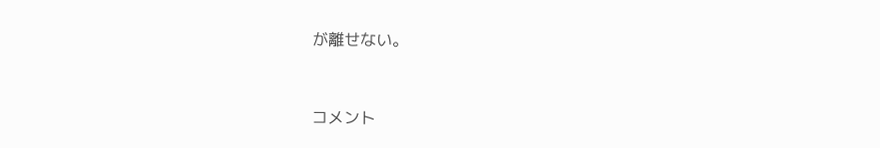が離せない。


コメント